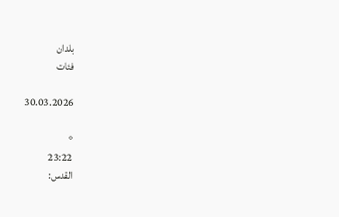بلدان
فئات

30.03.2026

°
23:22
القدس: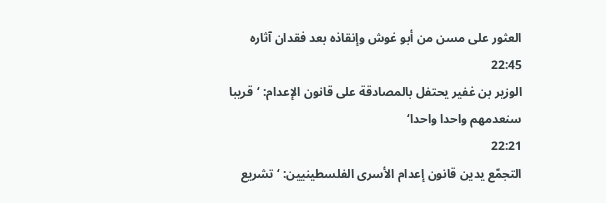العثور على مسن من أبو غوش وإنقاذه بعد فقدان آثاره
22:45
الوزير بن غفير يحتفل بالمصادقة على قانون الإعدام: ‘قريبا سنعدمهم واحدا واحدا‘
22:21
التجمّع يدين قانون إعدام الأسرى الفلسطينيين: ‘تشريع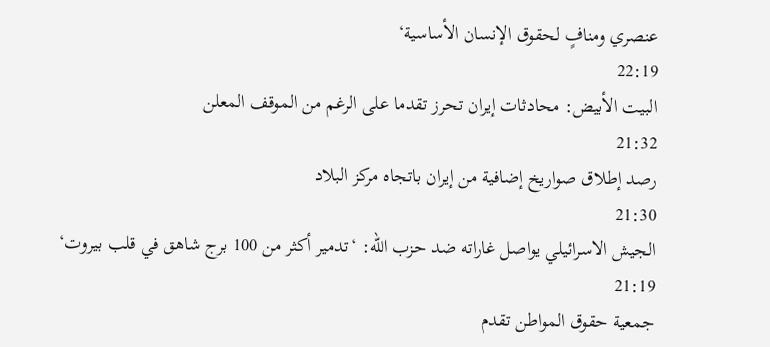عنصري ومنافٍ لحقوق الإنسان الأساسية‘
22:19
البيت الأبيض: محادثات إيران تحرز تقدما على الرغم من الموقف المعلن
21:32
رصد إطلاق صواريخ إضافية من إيران باتجاه مركز البلاد
21:30
الجيش الاسرائيلي يواصل غاراته ضد حزب الله: ‘تدمير أكثر من 100 برج شاهق في قلب بيروت‘
21:19
جمعية حقوق المواطن تقدم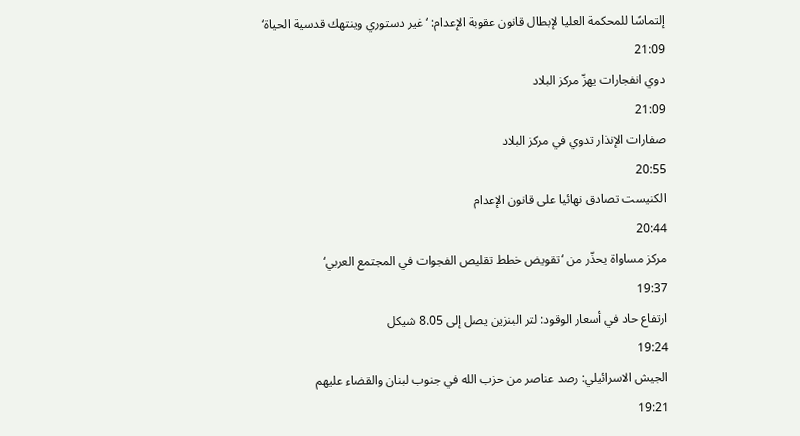إلتماسًا للمحكمة العليا لإبطال قانون عقوبة الإعدام: ‘غير دستوري وينتهك قدسية الحياة‘
21:09
دوي انفجارات يهزّ مركز البلاد
21:09
صفارات الإنذار تدوي في مركز البلاد
20:55
الكنيست تصادق نهائيا على قانون الإعدام
20:44
مركز مساواة يحذّر من ‘تقويض خطط تقليص الفجوات في المجتمع العربي‘
19:37
ارتفاع حاد في أسعار الوقود: لتر البنزين يصل إلى 8.05 شيكل
19:24
الجيش الاسرائيلي: رصد عناصر من حزب الله في جنوب لبنان والقضاء عليهم
19:21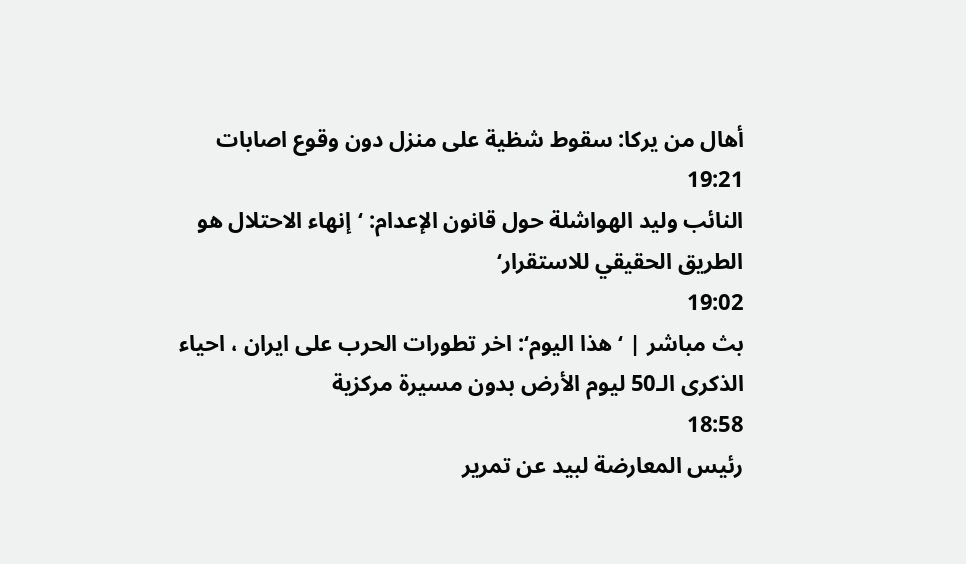أهال من يركا: سقوط شظية على منزل دون وقوع اصابات
19:21
النائب وليد الهواشلة حول قانون الإعدام: ‘إنهاء الاحتلال هو الطريق الحقيقي للاستقرار‘
19:02
بث مباشر | ‘هذا اليوم‘: اخر تطورات الحرب على ايران ، احياء الذكرى الـ50 ليوم الأرض بدون مسيرة مركزية
18:58
رئيس المعارضة لبيد عن تمرير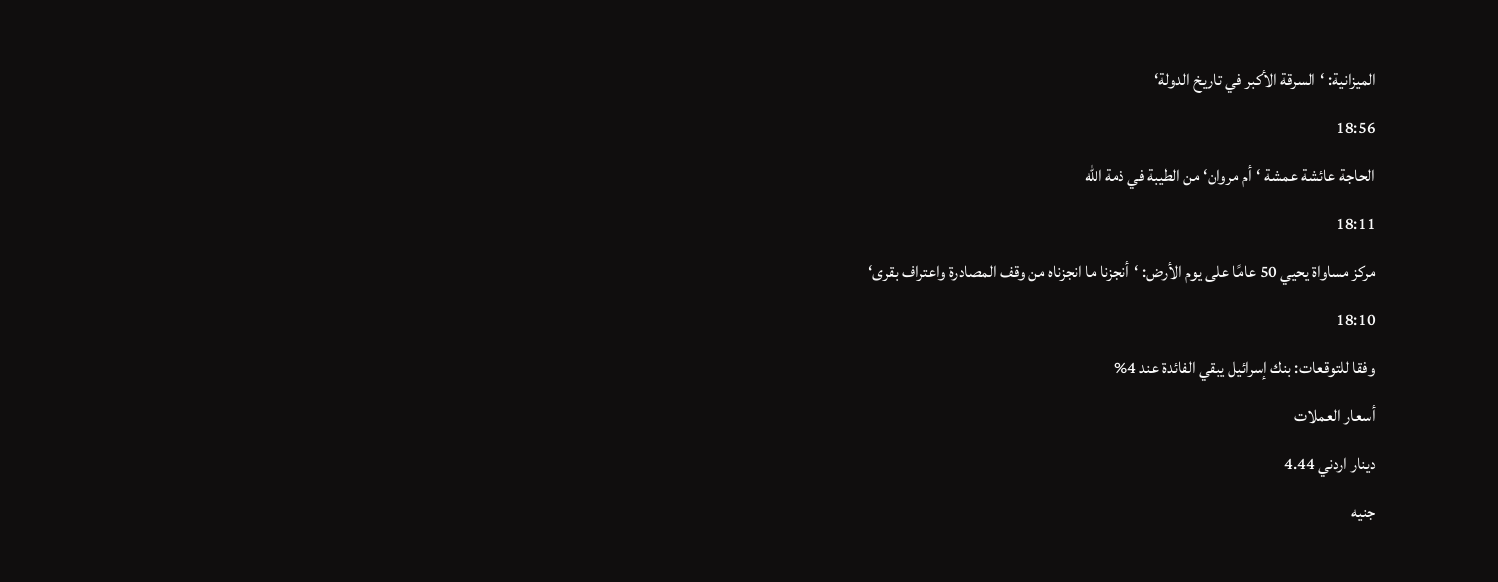الميزانية: ‘السرقة الأكبر في تاريخ الدولة‘
18:56
الحاجة عائشة عمشة ‘أم مروان‘ من الطيبة في ذمة الله
18:11
مركز مساواة يحيي 50 عامًا على يوم الأرض: ‘أنجزنا ما انجزناه من وقف المصادرة واعتراف بقرى‘
18:10
وفقا للتوقعات: بنك إسرائيل يبقي الفائدة عند 4%
أسعار العملات
دينار اردني 4.44
جنيه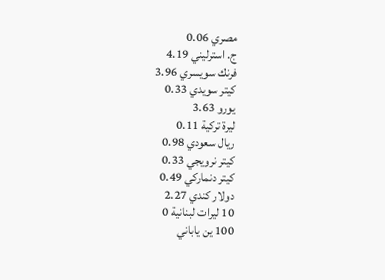مصري 0.06
ج. استرليني 4.19
فرنك سويسري 3.96
كيتر سويدي 0.33
يورو 3.63
ليرة تركية 0.11
ريال سعودي 0.98
كيتر نرويجي 0.33
كيتر دنماركي 0.49
دولار كندي 2.27
10 ليرات لبنانية 0
100 ين ياباني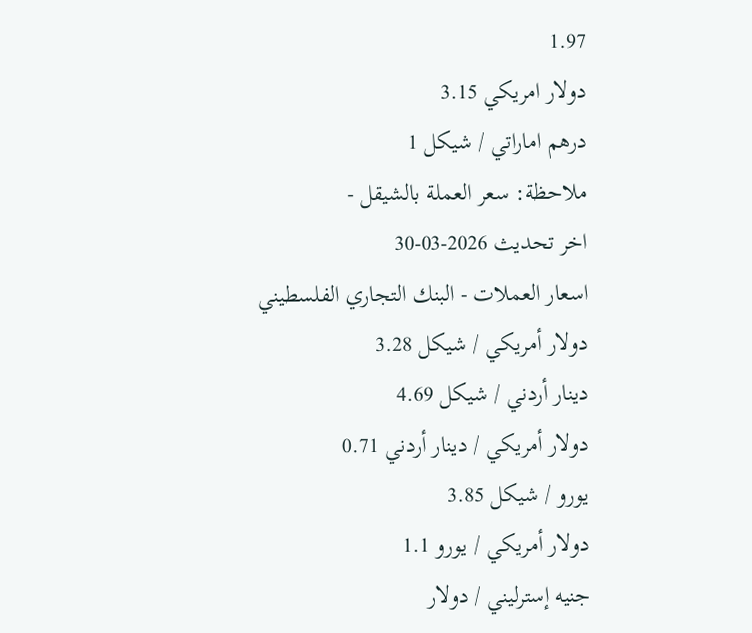1.97
دولار امريكي 3.15
درهم اماراتي / شيكل 1
ملاحظة: سعر العملة بالشيقل -
اخر تحديث 2026-03-30
اسعار العملات - البنك التجاري الفلسطيني
دولار أمريكي / شيكل 3.28
دينار أردني / شيكل 4.69
دولار أمريكي / دينار أردني 0.71
يورو / شيكل 3.85
دولار أمريكي / يورو 1.1
جنيه إسترليني / دولار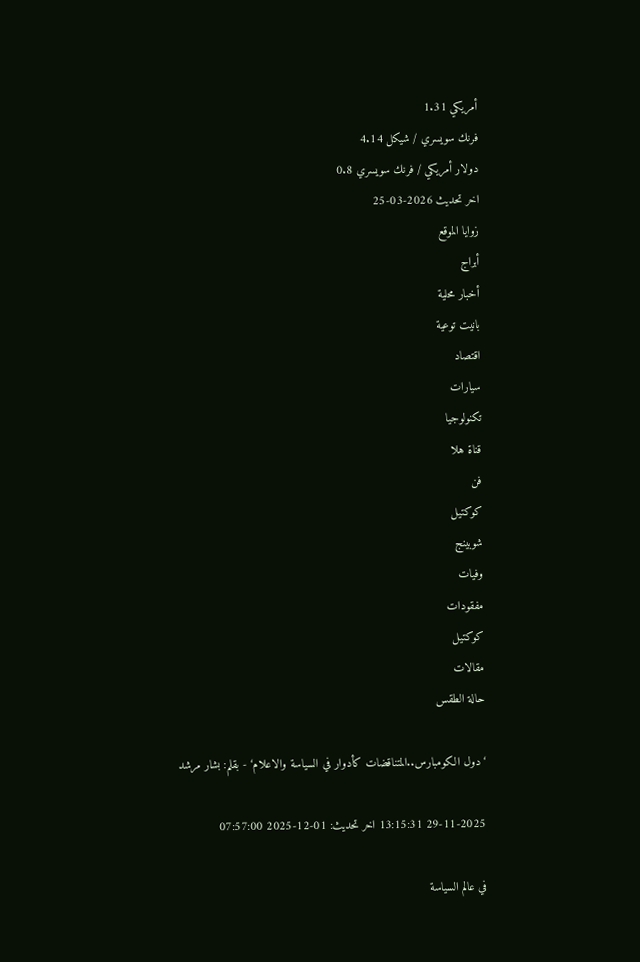أمريكي 1.31
فرنك سويسري / شيكل 4.14
دولار أمريكي / فرنك سويسري 0.8
اخر تحديث 2026-03-25
زوايا الموقع
أبراج
أخبار محلية
بانيت توعية
اقتصاد
سيارات
تكنولوجيا
قناة هلا
فن
كوكتيل
شوبينج
وفيات
مفقودات
كوكتيل
مقالات
حالة الطقس

‘دول الكومبارس..المتناقضات كأدوار في السياسة والاعلام‘ - بقلم: بشار مرشد

29-11-2025 13:15:31 اخر تحديث: 01-12-2025 07:57:00

في عالم السياسة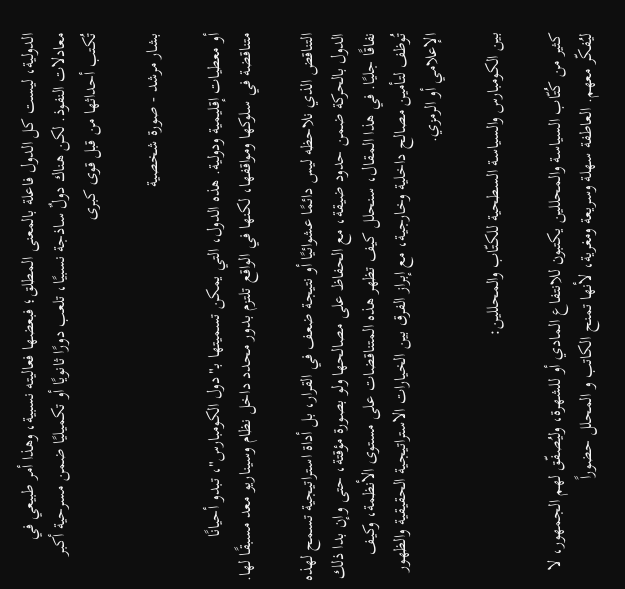الدولية، ليست كل الدول فاعلة بالمعنى المطلق؛ فبعضها فعاليته نسبية، وهذا أمر طبيعي في معادلات النفوذ. لكن هناك دولٌ ساذجة نسبيًا، تلعب دورًا ثانويًا أو تكميليًا ضمن مسرحية أكبر تُكتب أحداثها من قبل قوى كبرى

بشار مرشد - صورة شخصية

أو معطيات إقليمية ودولية. هذه الدول، التي يمكن تسميتها بـ"دول الكومبارس"، تبدو أحيانًا متناقضة في سلوكها ومواقفها، لكنها في الواقع تلتزم بدور محدد داخل نظام وسيناريو معد مسبقًا لها.

التناقض الذي نلاحظه ليس دائمًا عشوائيًا أو نتيجة ضعف في القرار، بل أداة استراتيجية تسمح لهذه الدول بالحركة ضمن حدود ضيقة، مع الحفاظ على مصالحها ولو بصورة مؤقتة، حتى وإن بدا ذلك نفاقًا جليًا. في هذا المقال، سنحلل كيف تظهر هذه المتناقضات على مستوى الأنظمة، وكيف تُوظف لتأمين مصالح داخلية وخارجية، مع إبراز الفرق بين الخيارات الاستراتيجية الحقيقية والظهور الإعلامي أو الرمزي.

بين الكومبارس والسياسة السطحية للكتّاب والمحللين:

كثير من كُتّاب السياسة والمحللين يكتبون للانتفاع المادي أو للشهرة، وليُصفّق لهم الجمهور، لا ليُفكّر معهم. العاطفة سهلة وسريعة ومغرية، لأنها تمنح الكاتب و المحلل حضوراً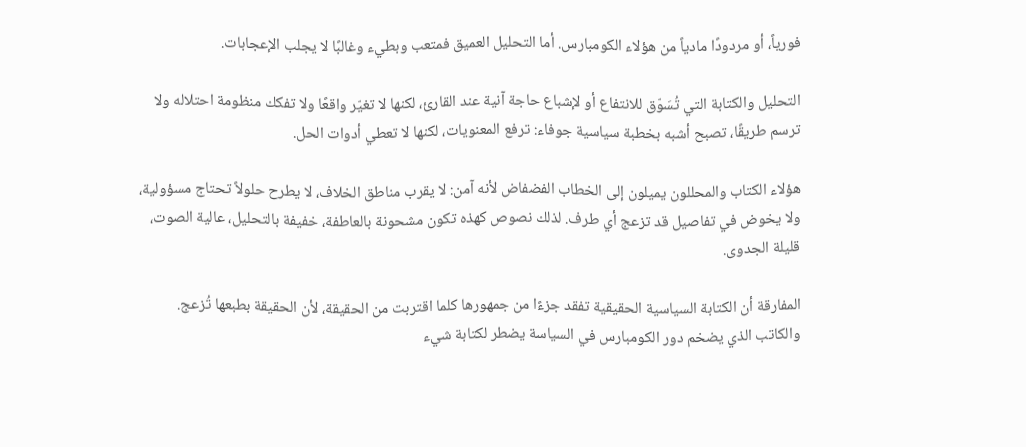فورياً، أو مردودًا مادياً من هؤلاء الكومبارس. أما التحليل العميق فمتعب وبطيء وغالبًا لا يجلب الإعجابات.

التحليل والكتابة التي تُسَوّق للانتفاع أو لإشباع حاجة آنية عند القارئ، لكنها لا تغيّر واقعًا ولا تفكك منظومة احتلاله ولا ترسم طريقًا، تصبح أشبه بخطبة سياسية جوفاء: ترفع المعنويات، لكنها لا تعطي أدوات الحل.

هؤلاء الكتاب والمحللون يميلون إلى الخطاب الفضفاض لأنه آمن: لا يقرب مناطق الخلاف، لا يطرح حلولاً تحتاج مسؤولية، ولا يخوض في تفاصيل قد تزعج أي طرف. لذلك نصوص كهذه تكون مشحونة بالعاطفة، خفيفة بالتحليل، عالية الصوت، قليلة الجدوى.

المفارقة أن الكتابة السياسية الحقيقية تفقد جزءًا من جمهورها كلما اقتربت من الحقيقة، لأن الحقيقة بطبعها تُزعج. والكاتب الذي يضخم دور الكومبارس في السياسة يضطر لكتابة شيء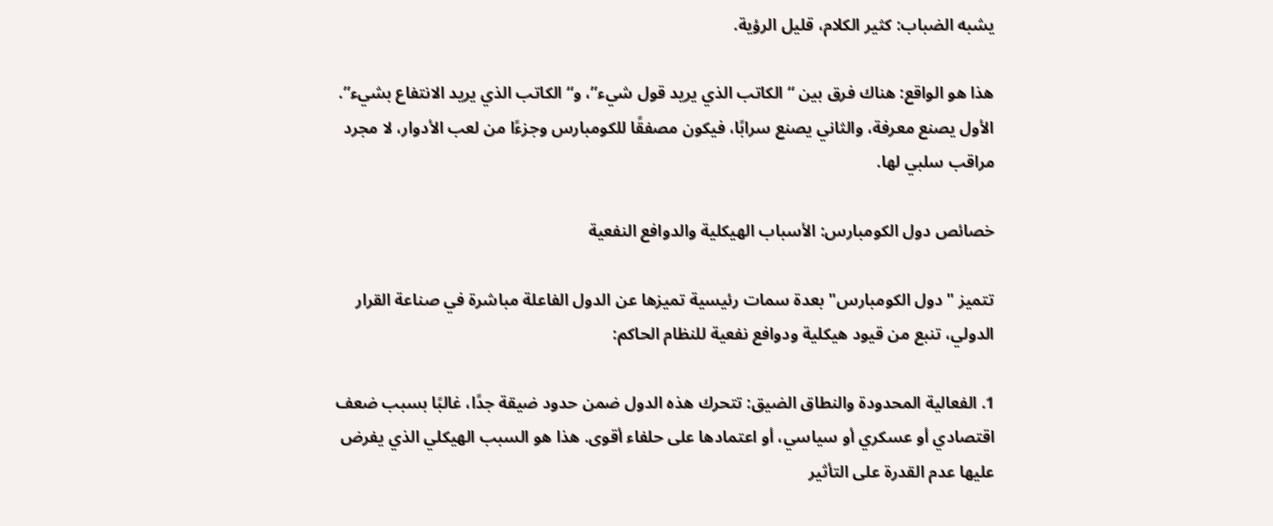يشبه الضباب: كثير الكلام، قليل الرؤية.

هذا هو الواقع: هناك فرق بين “الكاتب الذي يريد قول شيء”، و“الكاتب الذي يريد الانتفاع بشيء”. الأول يصنع معرفة، والثاني يصنع سرابًا، فيكون مصفقًا للكومبارس وجزءًا من لعب الأدوار، لا مجرد مراقب سلبي لها.

خصائص دول الكومبارس: الأسباب الهيكلية والدوافع النفعية

تتميز "دول الكومبارس" بعدة سمات رئيسية تميزها عن الدول الفاعلة مباشرة في صناعة القرار الدولي، تنبع من قيود هيكلية ودوافع نفعية للنظام الحاكم:

1. الفعالية المحدودة والنطاق الضيق: تتحرك هذه الدول ضمن حدود ضيقة جدًا، غالبًا بسبب ضعف اقتصادي أو عسكري أو سياسي، أو اعتمادها على حلفاء أقوى. هذا هو السبب الهيكلي الذي يفرض عليها عدم القدرة على التأثير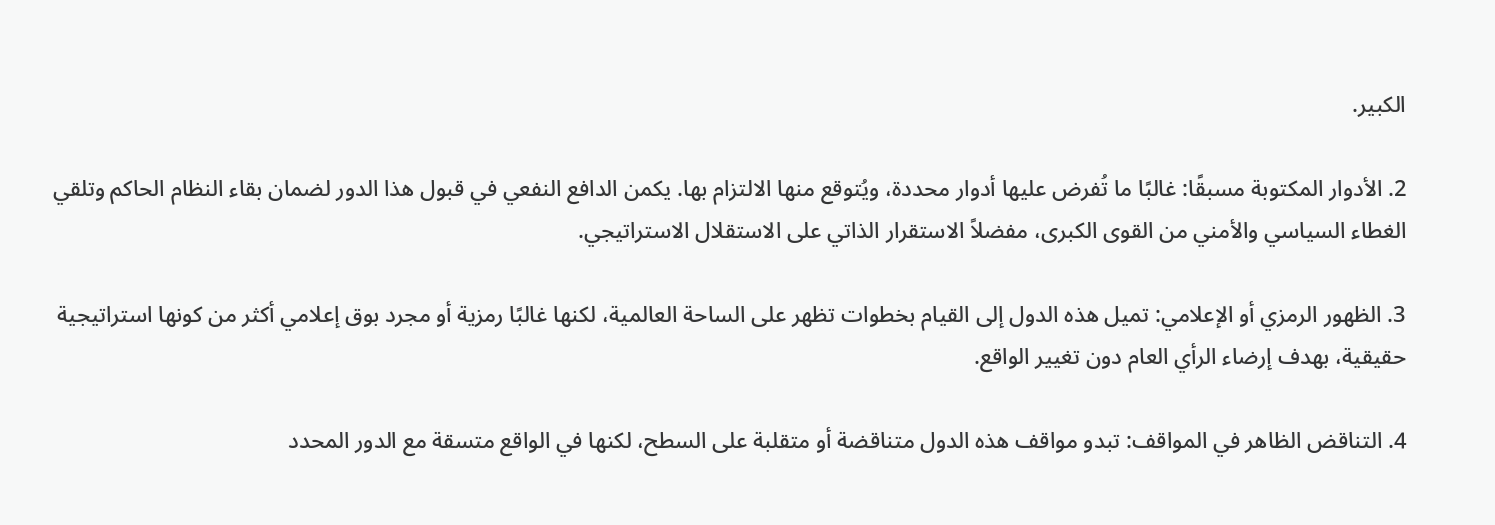الكبير.

2. الأدوار المكتوبة مسبقًا: غالبًا ما تُفرض عليها أدوار محددة، ويُتوقع منها الالتزام بها. يكمن الدافع النفعي في قبول هذا الدور لضمان بقاء النظام الحاكم وتلقي الغطاء السياسي والأمني من القوى الكبرى، مفضلاً الاستقرار الذاتي على الاستقلال الاستراتيجي.

3. الظهور الرمزي أو الإعلامي: تميل هذه الدول إلى القيام بخطوات تظهر على الساحة العالمية، لكنها غالبًا رمزية أو مجرد بوق إعلامي أكثر من كونها استراتيجية حقيقية، بهدف إرضاء الرأي العام دون تغيير الواقع.

4. التناقض الظاهر في المواقف: تبدو مواقف هذه الدول متناقضة أو متقلبة على السطح، لكنها في الواقع متسقة مع الدور المحدد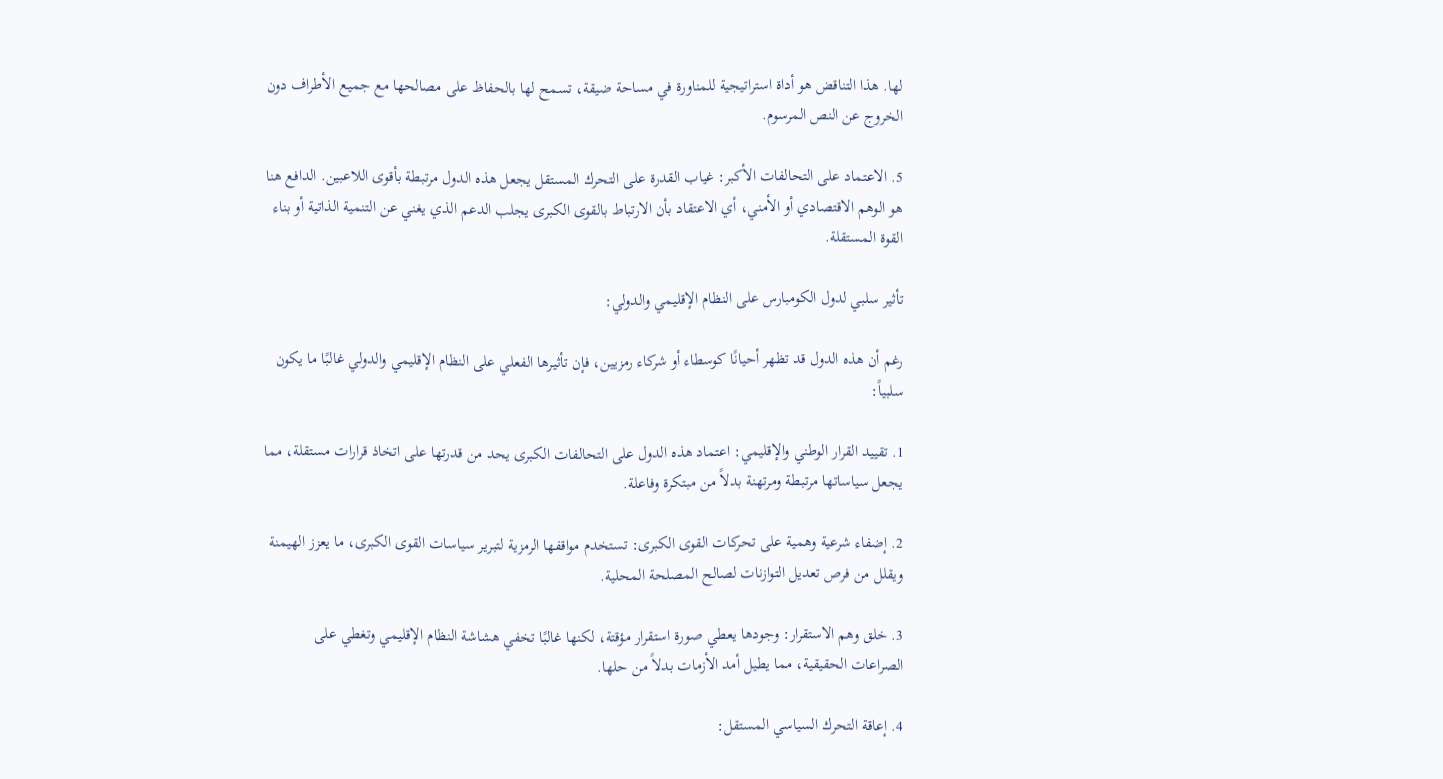لها. هذا التناقض هو أداة استراتيجية للمناورة في مساحة ضيقة، تسمح لها بالحفاظ على مصالحها مع جميع الأطراف دون الخروج عن النص المرسوم.

5. الاعتماد على التحالفات الأكبر: غياب القدرة على التحرك المستقل يجعل هذه الدول مرتبطة بأقوى اللاعبين. الدافع هنا هو الوهم الاقتصادي أو الأمني، أي الاعتقاد بأن الارتباط بالقوى الكبرى يجلب الدعم الذي يغني عن التنمية الذاتية أو بناء القوة المستقلة.

تأثير سلبي لدول الكومبارس على النظام الإقليمي والدولي:

رغم أن هذه الدول قد تظهر أحيانًا كوسطاء أو شركاء رمزيين، فإن تأثيرها الفعلي على النظام الإقليمي والدولي غالبًا ما يكون سلبياً:

1. تقييد القرار الوطني والإقليمي: اعتماد هذه الدول على التحالفات الكبرى يحد من قدرتها على اتخاذ قرارات مستقلة، مما يجعل سياساتها مرتبطة ومرتهنة بدلاً من مبتكرة وفاعلة.

2. إضفاء شرعية وهمية على تحركات القوى الكبرى: تستخدم مواقفها الرمزية لتبرير سياسات القوى الكبرى، ما يعزز الهيمنة ويقلل من فرص تعديل التوازنات لصالح المصلحة المحلية.

3. خلق وهم الاستقرار: وجودها يعطي صورة استقرار مؤقتة، لكنها غالبًا تخفي هشاشة النظام الإقليمي وتغطي على الصراعات الحقيقية، مما يطيل أمد الأزمات بدلاً من حلها.

4. إعاقة التحرك السياسي المستقل: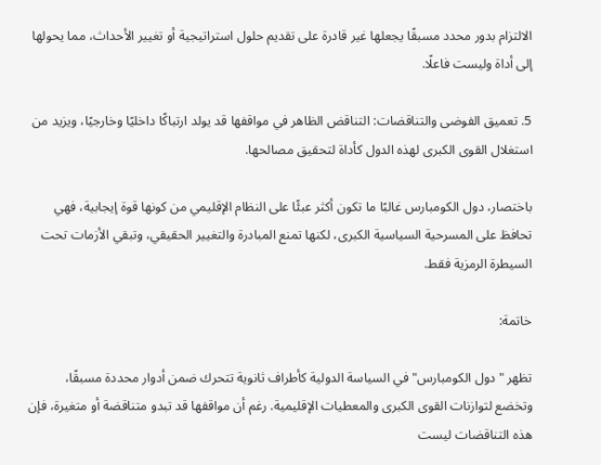الالتزام بدور محدد مسبقًا يجعلها غير قادرة على تقديم حلول استراتيجية أو تغيير الأحداث، مما يحولها إلى أداة وليست فاعلًا.

5. تعميق الفوضى والتناقضات: التناقض الظاهر في مواقفها قد يولد ارتباكًا داخليًا وخارجيًا، ويزيد من استغلال القوى الكبرى لهذه الدول كأداة لتحقيق مصالحها.

باختصار، دول الكومبارس غالبًا ما تكون أكثر عبئًا على النظام الإقليمي من كونها قوة إيجابية، فهي تحافظ على المسرحية السياسية الكبرى، لكنها تمنع المبادرة والتغيير الحقيقي، وتبقي الأزمات تحت السيطرة الرمزية فقط.

خاتمة:

تظهر "دول الكومبارس" في السياسة الدولية كأطراف ثانوية تتحرك ضمن أدوار محددة مسبقًا، وتخضع لتوازنات القوى الكبرى والمعطيات الإقليمية. رغم أن مواقفها قد تبدو متناقضة أو متغيرة، فإن هذه التناقضات ليست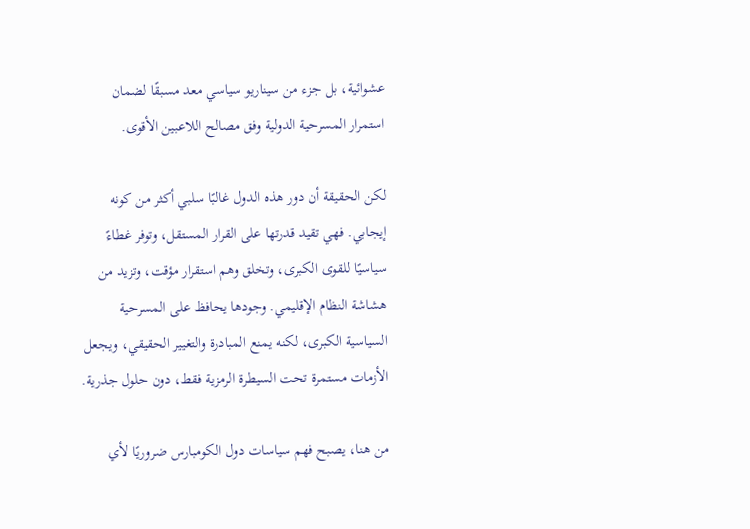عشوائية، بل جزء من سيناريو سياسي معد مسبقًا لضمان استمرار المسرحية الدولية وفق مصالح اللاعبين الأقوى.

لكن الحقيقة أن دور هذه الدول غالبًا سلبي أكثر من كونه إيجابي. فهي تقيد قدرتها على القرار المستقل، وتوفر غطاءً سياسيًا للقوى الكبرى، وتخلق وهم استقرار مؤقت، وتزيد من هشاشة النظام الإقليمي. وجودها يحافظ على المسرحية السياسية الكبرى، لكنه يمنع المبادرة والتغيير الحقيقي، ويجعل الأزمات مستمرة تحت السيطرة الرمزية فقط، دون حلول جذرية.

من هنا، يصبح فهم سياسات دول الكومبارس ضروريًا لأي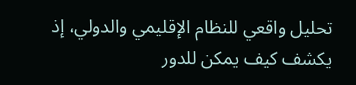تحليل واقعي للنظام الإقليمي والدولي، إذ يكشف كيف يمكن للدور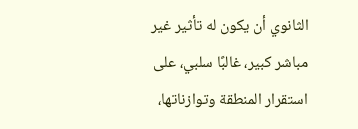الثانوي أن يكون له تأثير غير مباشر كبير، غالبًا سلبي، على استقرار المنطقة وتوازناتها،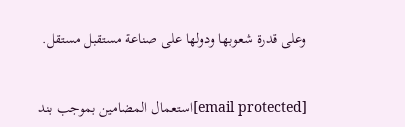وعلى قدرة شعوبها ودولها على صناعة مستقبل مستقل.


[email protected]استعمال المضامين بموجب بند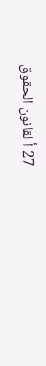27 أ لقانون الحقوق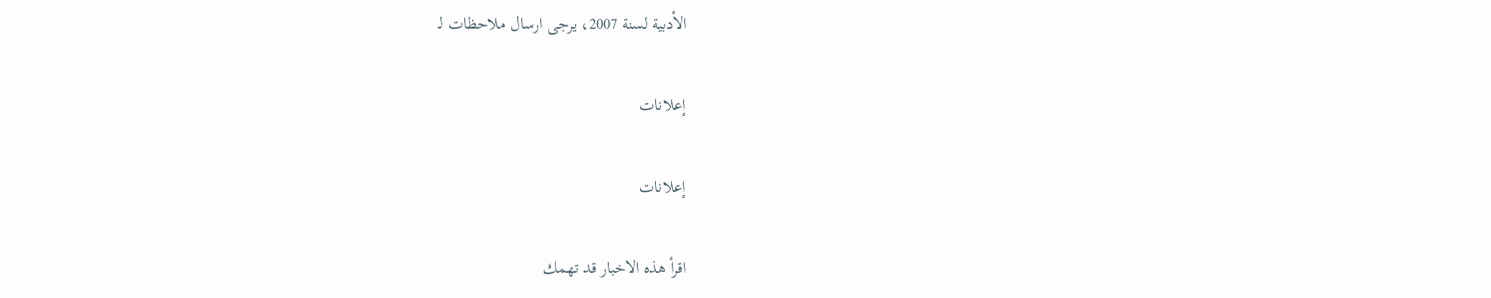الأدبية لسنة 2007، يرجى ارسال ملاحظات لـ

إعلانات

إعلانات

اقرأ هذه الاخبار قد تهمك